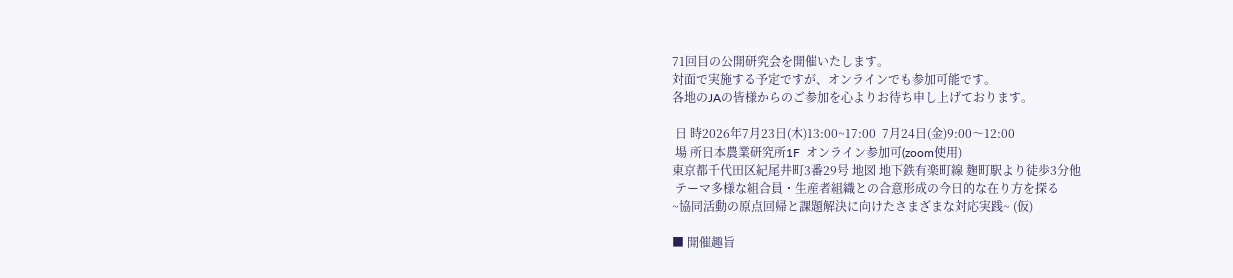71回目の公開研究会を開催いたします。
対面で実施する予定ですが、オンラインでも参加可能です。
各地のJAの皆様からのご参加を心よりお待ち申し上げております。

 日 時2026年7月23日(木)13:00~17:00  7月24日(金)9:00〜12:00
 場 所日本農業研究所1F  オンライン参加可(zoom使用)
東京都千代田区紀尾井町3番29号 地図 地下鉄有楽町線 麹町駅より徒歩3分他
 テーマ多様な組合員・生産者組織との合意形成の今日的な在り方を探る
~協同活動の原点回帰と課題解決に向けたさまざまな対応実践~ (仮)

■ 開催趣旨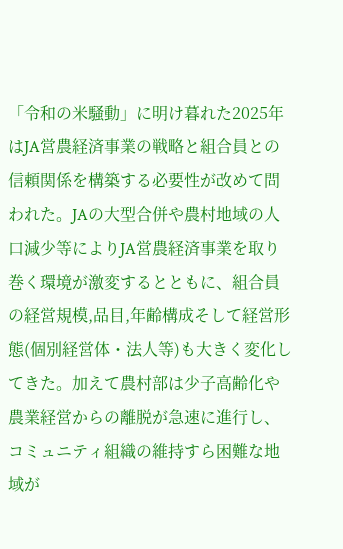「令和の米騒動」に明け暮れた2025年はJA営農経済事業の戦略と組合員との信頼関係を構築する必要性が改めて問われた。JAの大型合併や農村地域の人口減少等によりJA営農経済事業を取り巻く環境が激変するとともに、組合員の経営規模,品目,年齢構成そして経営形態(個別経営体・法人等)も大きく変化してきた。加えて農村部は少子高齢化や農業経営からの離脱が急速に進行し、コミュニティ組織の維持すら困難な地域が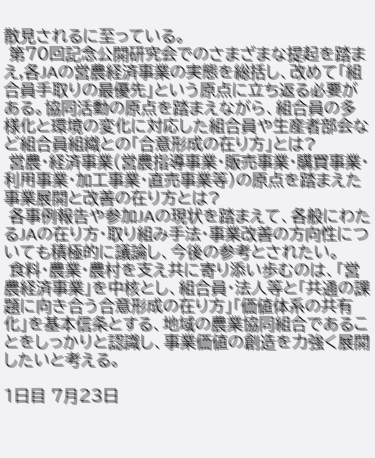散見されるに至っている。
 第70回記念公開研究会でのさまざまな提起を踏まえ,各JAの営農経済事業の実態を総括し、改めて「組合員手取りの最優先」という原点に立ち返る必要がある。協同活動の原点を踏まえながら、組合員の多様化と環境の変化に対応した組合員や生産者部会など組合員組織との「合意形成の在り方」とは?
 営農・経済事業(営農指導事業・販売事業・購買事業・利用事業・加工事業・直売事業等)の原点を踏まえた事業展開と改善の在り方とは?
 各事例報告や参加JAの現状を踏まえて、各般にわたるJAの在り方・取り組み手法・事業改善の方向性についても積極的に議論し、今後の参考とされたい。
 食料・農業・農村を支え共に寄り添い歩むのは、「営農経済事業」を中核とし、組合員・法人等と「共通の課題に向き合う合意形成の在り方」「価値体系の共有化」を基本信条とする、地域の農業協同組合であることをしっかりと認識し、事業価値の創造を力強く展開したいと考える。

1日目 7月23日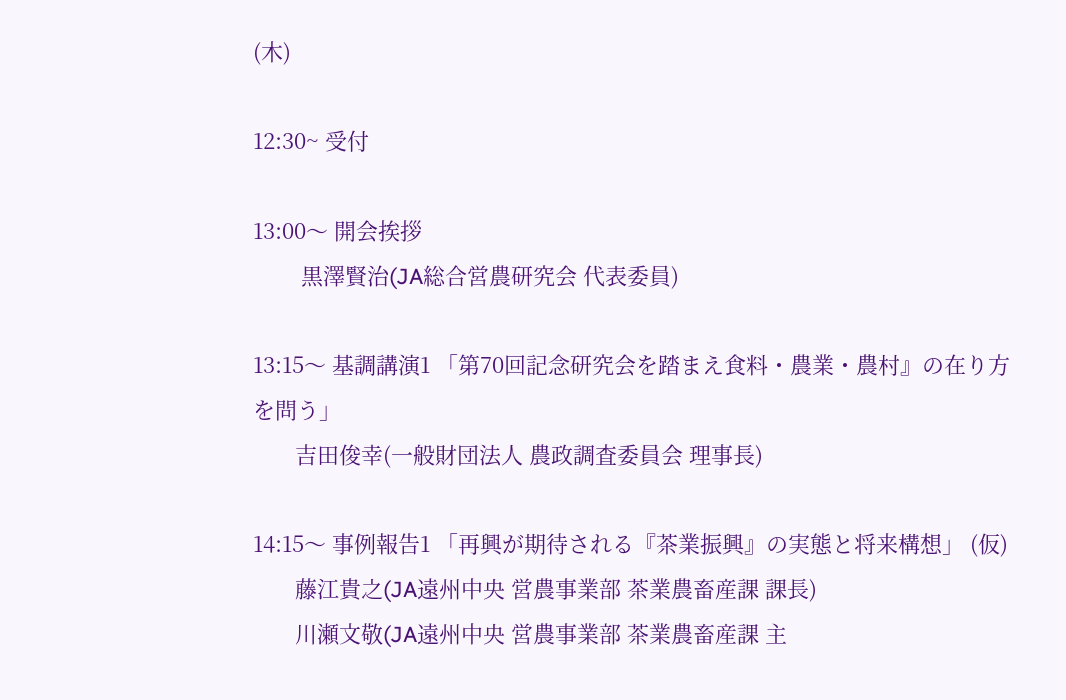(木)

12:30~ 受付

13:00〜 開会挨拶
        黒澤賢治(JA総合営農研究会 代表委員)

13:15〜 基調講演1 「第70回記念研究会を踏まえ食料・農業・農村』の在り方を問う」
       吉田俊幸(一般財団法人 農政調査委員会 理事長)

14:15〜 事例報告1 「再興が期待される『茶業振興』の実態と将来構想」 (仮)
       藤江貴之(JA遠州中央 営農事業部 茶業農畜産課 課長)
       川瀬文敬(JA遠州中央 営農事業部 茶業農畜産課 主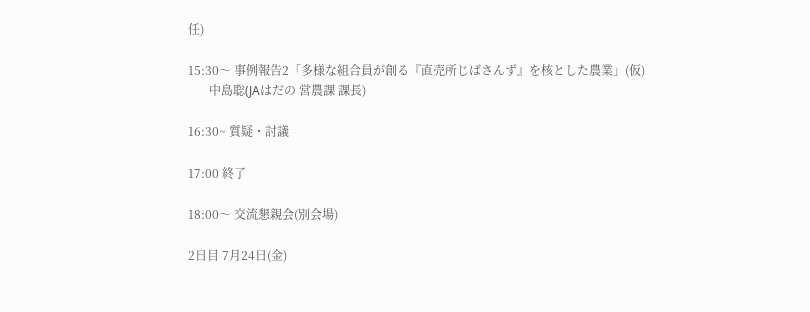任)

15:30〜 事例報告2「多様な組合員が創る『直売所じばさんず』を核とした農業」(仮)
       中島聡(JAはだの 営農課 課長)

16:30~ 質疑・討議

17:00 終了

18:00〜 交流懇親会(別会場)

2日目 7月24日(金)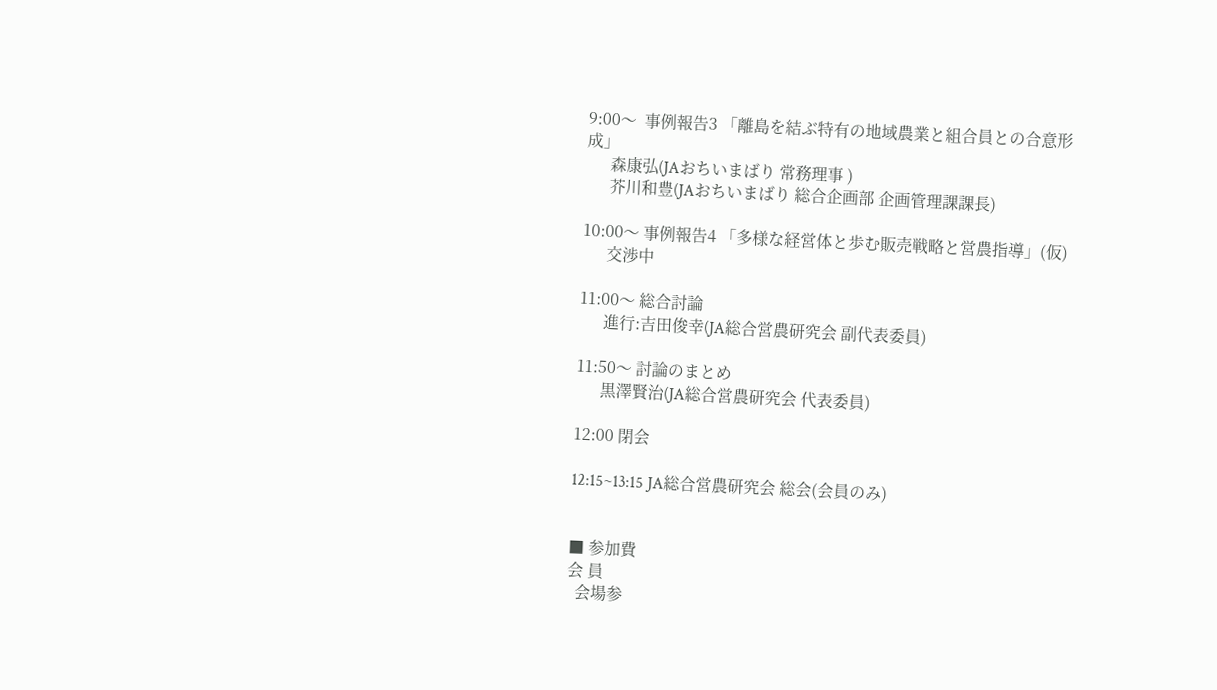9:00〜  事例報告3 「離島を結ぶ特有の地域農業と組合員との合意形成」
      森康弘(JAおちいまばり 常務理事 )
      芥川和豊(JAおちいまばり 総合企画部 企画管理課課長)

10:00〜 事例報告4 「多様な経営体と歩む販売戦略と営農指導」(仮)
      交渉中

11:00〜 総合討論
      進行:吉田俊幸(JA総合営農研究会 副代表委員)

11:50〜 討論のまとめ
      黒澤賢治(JA総合営農研究会 代表委員)

12:00 閉会

12:15~13:15 JA総合営農研究会 総会(会員のみ)


■ 参加費
会 員
  会場参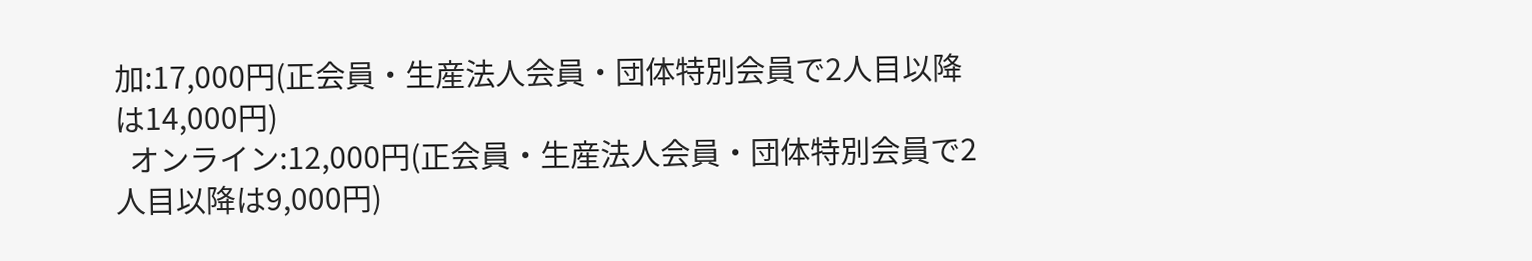加:17,000円(正会員・生産法人会員・団体特別会員で2人目以降は14,000円)
  オンライン:12,000円(正会員・生産法人会員・団体特別会員で2人目以降は9,000円)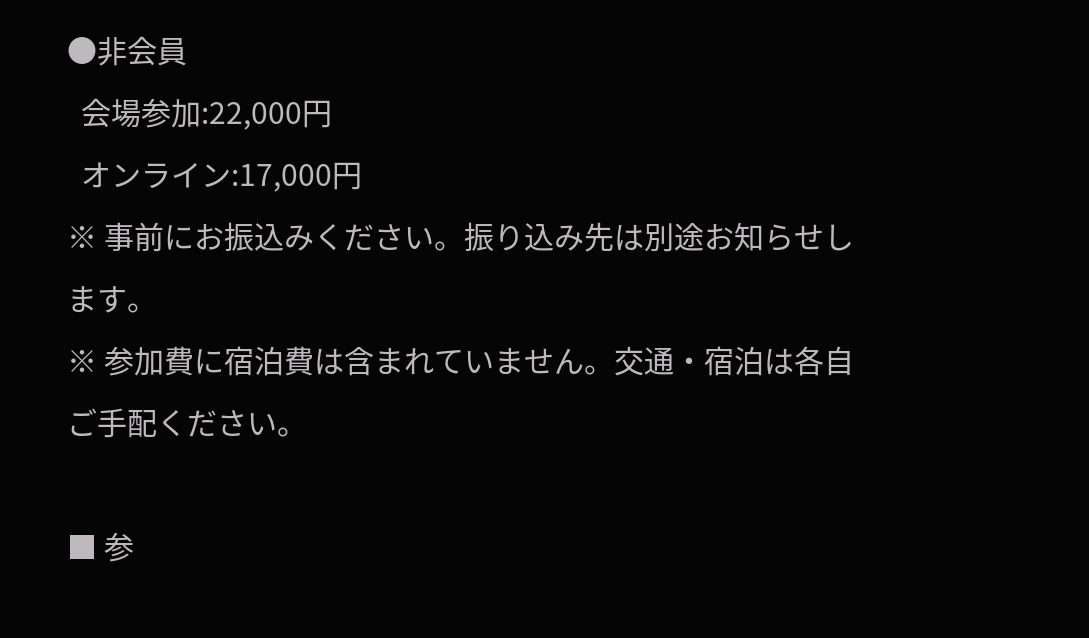●非会員
  会場参加:22,000円
  オンライン:17,000円
※ 事前にお振込みください。振り込み先は別途お知らせします。
※ 参加費に宿泊費は含まれていません。交通・宿泊は各自ご手配ください。

■ 参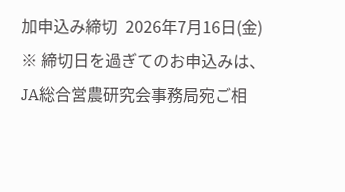加申込み締切  2026年7月16日(金)
※ 締切日を過ぎてのお申込みは、JA総合営農研究会事務局宛ご相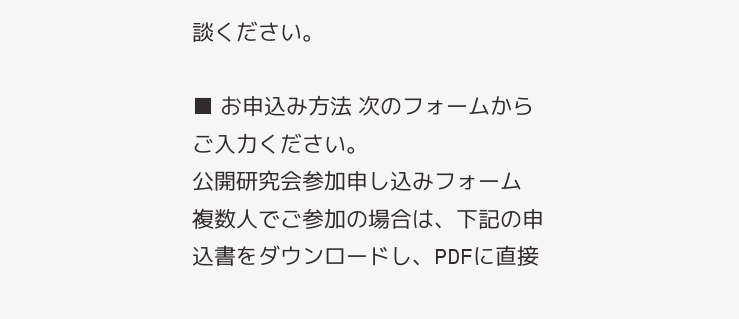談ください。

■ お申込み方法 次のフォームからご入力ください。
公開研究会参加申し込みフォーム
複数人でご参加の場合は、下記の申込書をダウンロードし、PDFに直接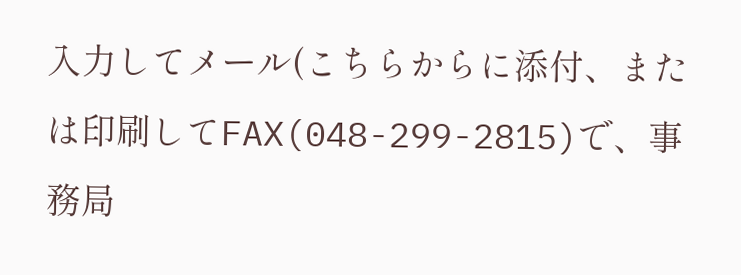入力してメール(こちらからに添付、または印刷してFAX(048-299-2815)で、事務局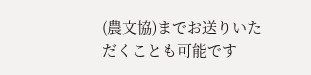(農文協)までお送りいただくことも可能です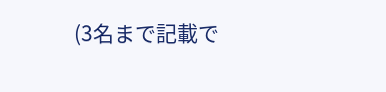(3名まで記載で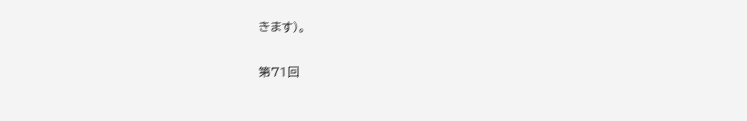きます)。

第71回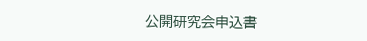公開研究会申込書